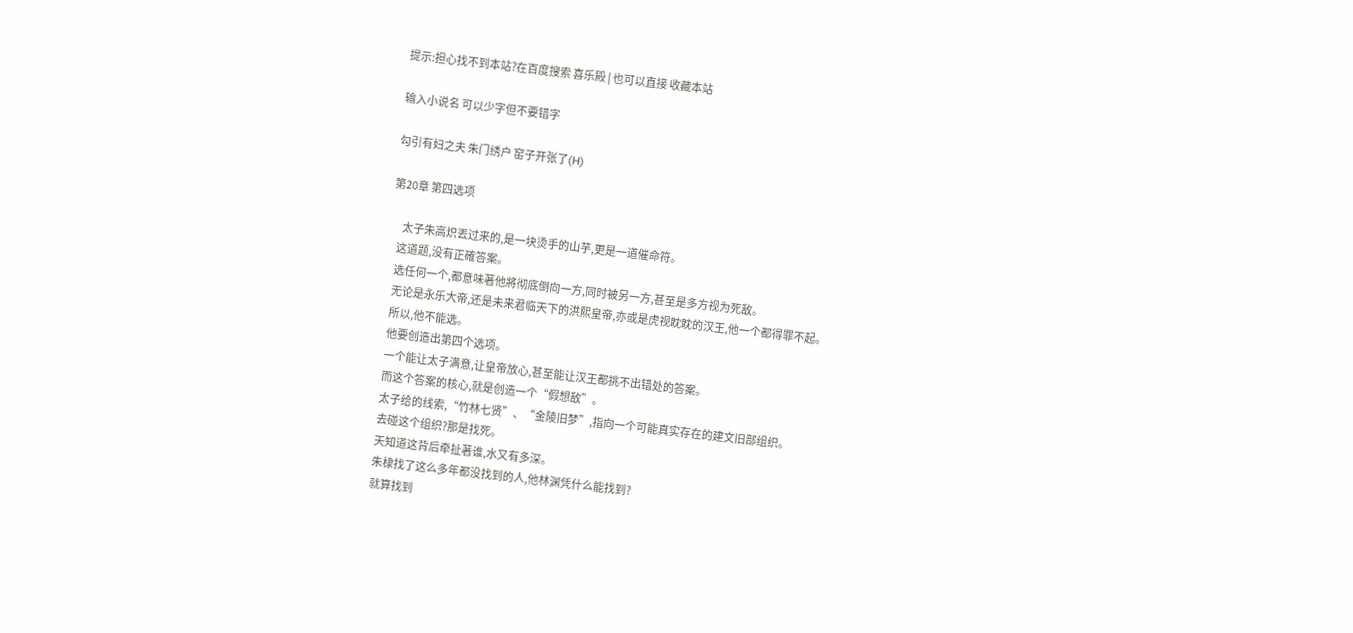提示:担心找不到本站?在百度搜索 喜乐殿 | 也可以直接 收藏本站

输入小说名 可以少字但不要错字

勾引有妇之夫 朱门绣户 窑子开张了(H)

第20章 第四选项

      太子朱高炽丟过来的,是一块烫手的山芋,更是一道催命符。
    这道题,没有正確答案。
    选任何一个,都意味著他將彻底倒向一方,同时被另一方,甚至是多方视为死敌。
    无论是永乐大帝,还是未来君临天下的洪熙皇帝,亦或是虎视眈眈的汉王,他一个都得罪不起。
    所以,他不能选。
    他要创造出第四个选项。
    一个能让太子满意,让皇帝放心,甚至能让汉王都挑不出错处的答案。
    而这个答案的核心,就是创造一个“假想敌”。
    太子给的线索,“竹林七贤”、“金陵旧梦”,指向一个可能真实存在的建文旧部组织。
    去碰这个组织?那是找死。
    天知道这背后牵扯著谁,水又有多深。
    朱棣找了这么多年都没找到的人,他林渊凭什么能找到?
    就算找到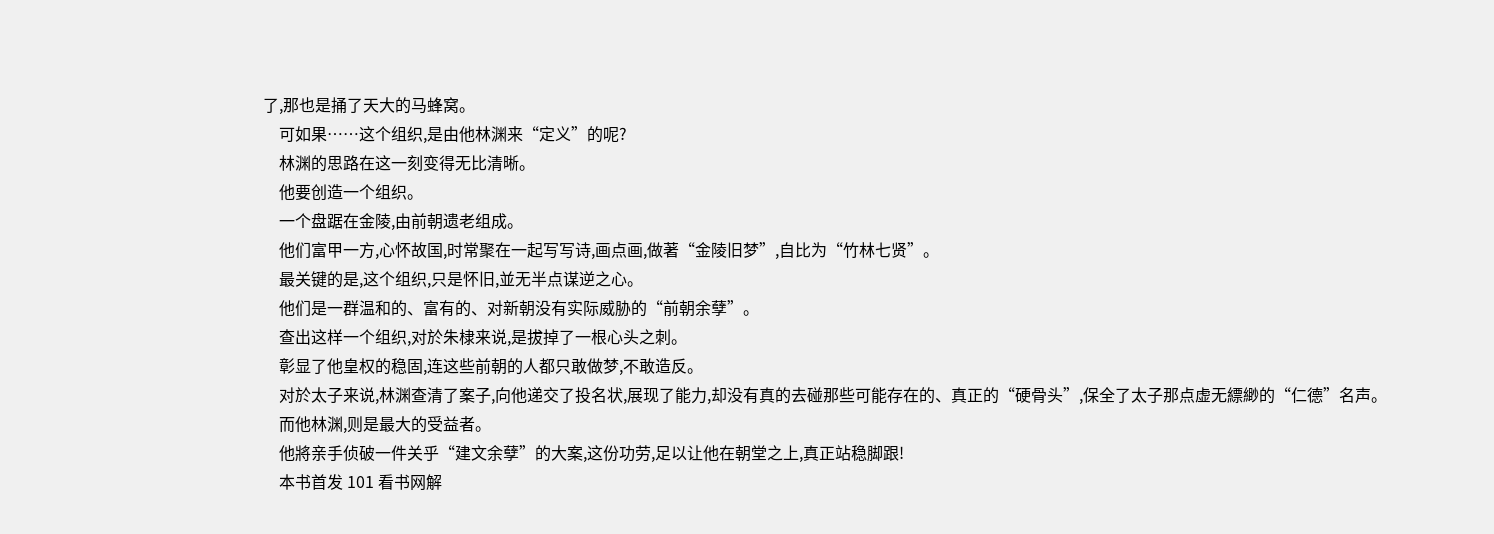了,那也是捅了天大的马蜂窝。
    可如果……这个组织,是由他林渊来“定义”的呢?
    林渊的思路在这一刻变得无比清晰。
    他要创造一个组织。
    一个盘踞在金陵,由前朝遗老组成。
    他们富甲一方,心怀故国,时常聚在一起写写诗,画点画,做著“金陵旧梦”,自比为“竹林七贤”。
    最关键的是,这个组织,只是怀旧,並无半点谋逆之心。
    他们是一群温和的、富有的、对新朝没有实际威胁的“前朝余孽”。
    查出这样一个组织,对於朱棣来说,是拔掉了一根心头之刺。
    彰显了他皇权的稳固,连这些前朝的人都只敢做梦,不敢造反。
    对於太子来说,林渊查清了案子,向他递交了投名状,展现了能力,却没有真的去碰那些可能存在的、真正的“硬骨头”,保全了太子那点虚无縹緲的“仁德”名声。
    而他林渊,则是最大的受益者。
    他將亲手侦破一件关乎“建文余孽”的大案,这份功劳,足以让他在朝堂之上,真正站稳脚跟!
    本书首发 101 看书网解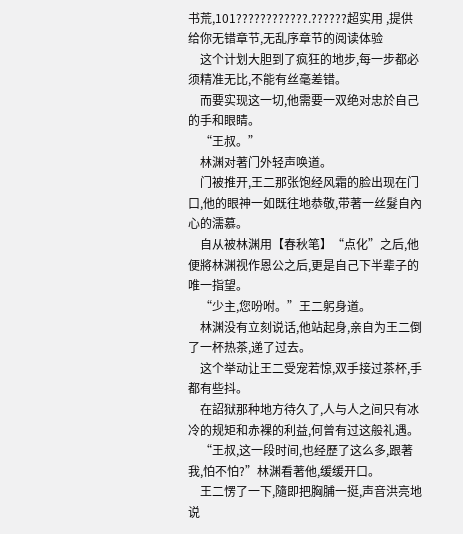书荒,101????????????.??????超实用 ,提供给你无错章节,无乱序章节的阅读体验
    这个计划大胆到了疯狂的地步,每一步都必须精准无比,不能有丝毫差错。
    而要实现这一切,他需要一双绝对忠於自己的手和眼睛。
    “王叔。”
    林渊对著门外轻声唤道。
    门被推开,王二那张饱经风霜的脸出现在门口,他的眼神一如既往地恭敬,带著一丝髮自內心的濡慕。
    自从被林渊用【春秋笔】“点化”之后,他便將林渊视作恩公之后,更是自己下半辈子的唯一指望。
    “少主,您吩咐。”王二躬身道。
    林渊没有立刻说话,他站起身,亲自为王二倒了一杯热茶,递了过去。
    这个举动让王二受宠若惊,双手接过茶杯,手都有些抖。
    在詔狱那种地方待久了,人与人之间只有冰冷的规矩和赤裸的利益,何曾有过这般礼遇。
    “王叔,这一段时间,也经歷了这么多,跟著我,怕不怕?”林渊看著他,缓缓开口。
    王二愣了一下,隨即把胸脯一挺,声音洪亮地说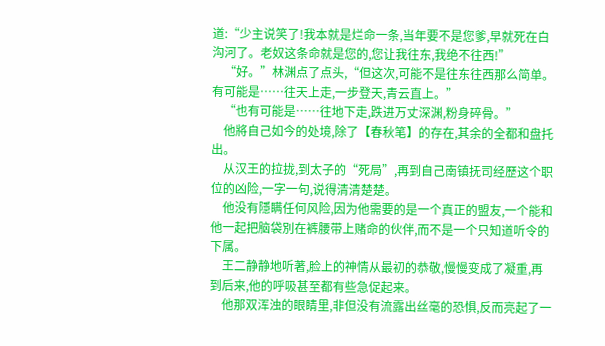道:“少主说笑了!我本就是烂命一条,当年要不是您爹,早就死在白沟河了。老奴这条命就是您的,您让我往东,我绝不往西!”
    “好。”林渊点了点头,“但这次,可能不是往东往西那么简单。有可能是……往天上走,一步登天,青云直上。”
    “也有可能是……往地下走,跌进万丈深渊,粉身碎骨。”
    他將自己如今的处境,除了【春秋笔】的存在,其余的全都和盘托出。
    从汉王的拉拢,到太子的“死局”,再到自己南镇抚司经歷这个职位的凶险,一字一句,说得清清楚楚。
    他没有隱瞒任何风险,因为他需要的是一个真正的盟友,一个能和他一起把脑袋別在裤腰带上赌命的伙伴,而不是一个只知道听令的下属。
    王二静静地听著,脸上的神情从最初的恭敬,慢慢变成了凝重,再到后来,他的呼吸甚至都有些急促起来。
    他那双浑浊的眼睛里,非但没有流露出丝毫的恐惧,反而亮起了一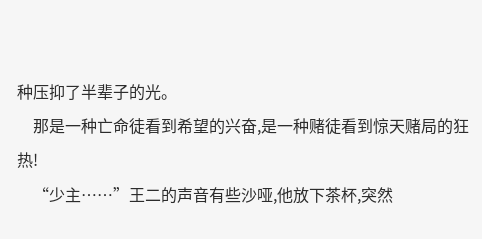种压抑了半辈子的光。
    那是一种亡命徒看到希望的兴奋,是一种赌徒看到惊天赌局的狂热!
    “少主……”王二的声音有些沙哑,他放下茶杯,突然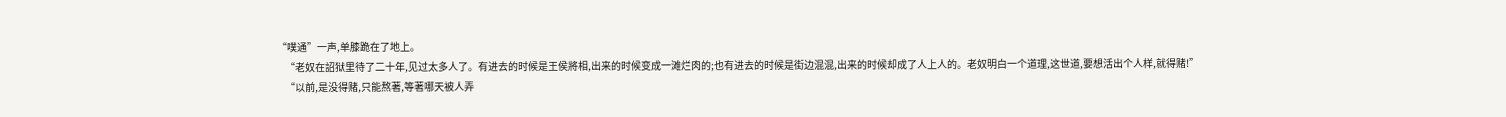“噗通”一声,单膝跪在了地上。
    “老奴在詔狱里待了二十年,见过太多人了。有进去的时候是王侯將相,出来的时候变成一滩烂肉的;也有进去的时候是街边混混,出来的时候却成了人上人的。老奴明白一个道理,这世道,要想活出个人样,就得赌!”
    “以前,是没得赌,只能熬著,等著哪天被人弄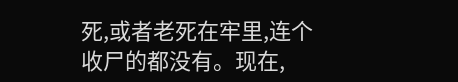死,或者老死在牢里,连个收尸的都没有。现在,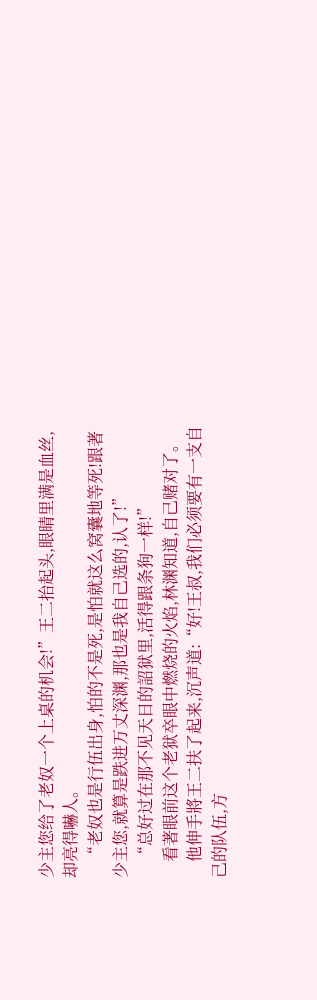少主您给了老奴一个上桌的机会!”王二抬起头,眼睛里满是血丝,却亮得嚇人。
    “老奴也是行伍出身,怕的不是死,是怕就这么窝囊地等死!跟著少主您,就算是跌进万丈深渊,那也是我自己选的,认了!”
    “总好过在那不见天日的詔狱里,活得跟条狗一样!”
    看著眼前这个老狱卒眼中燃烧的火焰,林渊知道,自己赌对了。
    他伸手將王二扶了起来,沉声道:“好!王叔,我们必须要有一支自己的队伍,方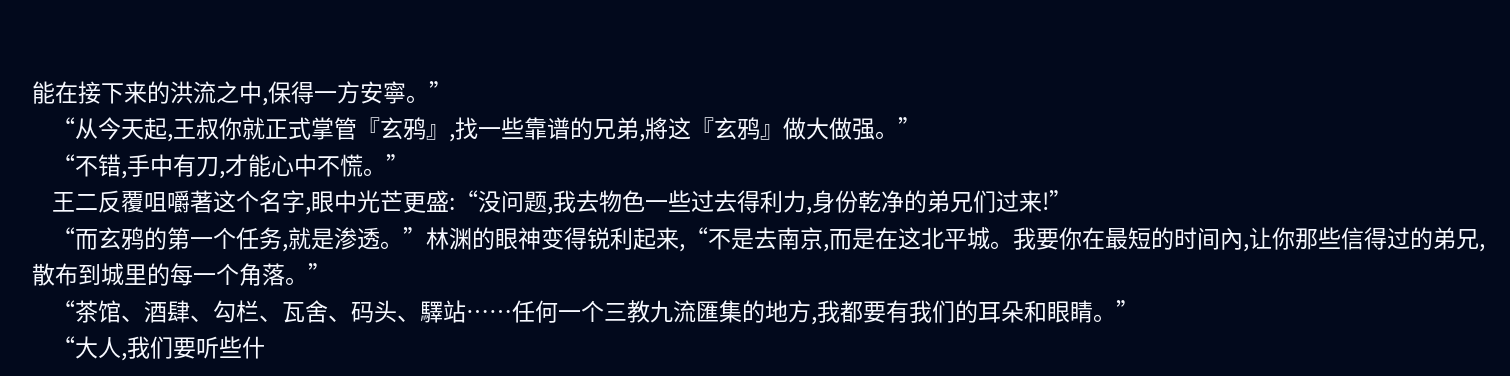能在接下来的洪流之中,保得一方安寧。”
    “从今天起,王叔你就正式掌管『玄鸦』,找一些靠谱的兄弟,將这『玄鸦』做大做强。”
    “不错,手中有刀,才能心中不慌。”
    王二反覆咀嚼著这个名字,眼中光芒更盛:“没问题,我去物色一些过去得利力,身份乾净的弟兄们过来!”
    “而玄鸦的第一个任务,就是渗透。”林渊的眼神变得锐利起来,“不是去南京,而是在这北平城。我要你在最短的时间內,让你那些信得过的弟兄,散布到城里的每一个角落。”
    “茶馆、酒肆、勾栏、瓦舍、码头、驛站……任何一个三教九流匯集的地方,我都要有我们的耳朵和眼睛。”
    “大人,我们要听些什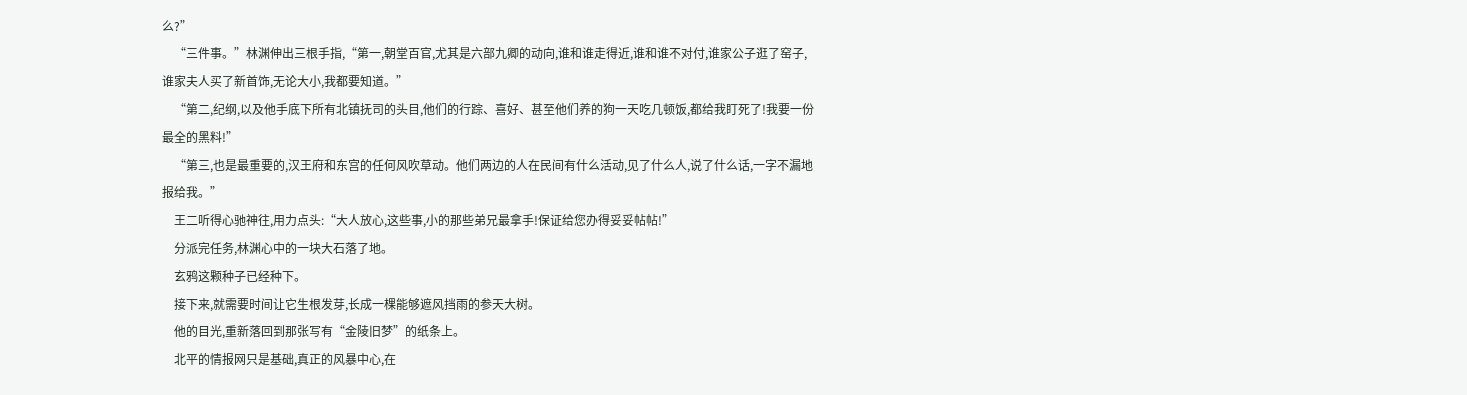么?”
    “三件事。”林渊伸出三根手指,“第一,朝堂百官,尤其是六部九卿的动向,谁和谁走得近,谁和谁不对付,谁家公子逛了窑子,谁家夫人买了新首饰,无论大小,我都要知道。”
    “第二,纪纲,以及他手底下所有北镇抚司的头目,他们的行踪、喜好、甚至他们养的狗一天吃几顿饭,都给我盯死了!我要一份最全的黑料!”
    “第三,也是最重要的,汉王府和东宫的任何风吹草动。他们两边的人在民间有什么活动,见了什么人,说了什么话,一字不漏地报给我。”
    王二听得心驰神往,用力点头:“大人放心,这些事,小的那些弟兄最拿手!保证给您办得妥妥帖帖!”
    分派完任务,林渊心中的一块大石落了地。
    玄鸦这颗种子已经种下。
    接下来,就需要时间让它生根发芽,长成一棵能够遮风挡雨的参天大树。
    他的目光,重新落回到那张写有“金陵旧梦”的纸条上。
    北平的情报网只是基础,真正的风暴中心,在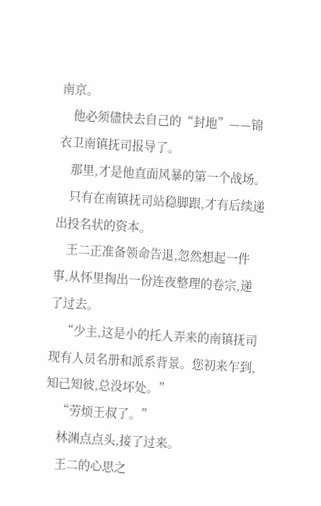南京。
    他必须儘快去自己的“封地”——锦衣卫南镇抚司报导了。
    那里,才是他直面风暴的第一个战场。
    只有在南镇抚司站稳脚跟,才有后续递出投名状的资本。
    王二正准备领命告退,忽然想起一件事,从怀里掏出一份连夜整理的卷宗,递了过去。
    “少主,这是小的托人弄来的南镇抚司现有人员名册和派系背景。您初来乍到,知己知彼,总没坏处。”
    “劳烦王叔了。”
    林渊点点头,接了过来。
    王二的心思之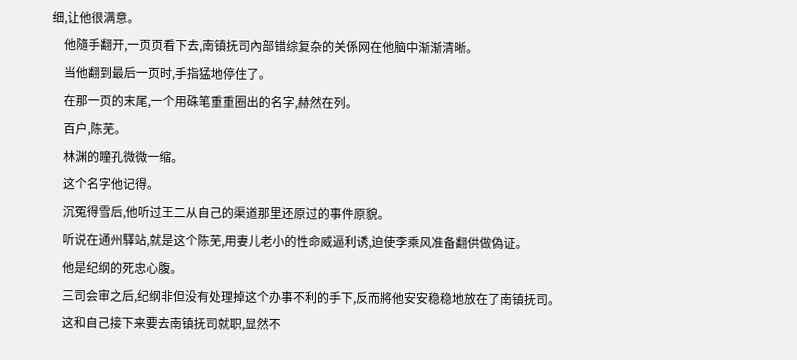细,让他很满意。
    他隨手翻开,一页页看下去,南镇抚司內部错综复杂的关係网在他脑中渐渐清晰。
    当他翻到最后一页时,手指猛地停住了。
    在那一页的末尾,一个用硃笔重重圈出的名字,赫然在列。
    百户,陈芜。
    林渊的瞳孔微微一缩。
    这个名字他记得。
    沉冤得雪后,他听过王二从自己的渠道那里还原过的事件原貌。
    听说在通州驛站,就是这个陈芜,用妻儿老小的性命威逼利诱,迫使李乘风准备翻供做偽证。
    他是纪纲的死忠心腹。
    三司会审之后,纪纲非但没有处理掉这个办事不利的手下,反而將他安安稳稳地放在了南镇抚司。
    这和自己接下来要去南镇抚司就职,显然不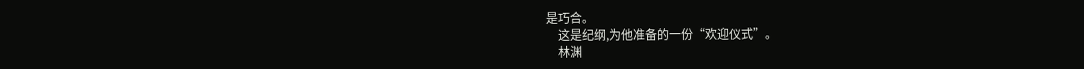是巧合。
    这是纪纲,为他准备的一份“欢迎仪式”。
    林渊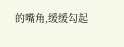的嘴角,缓缓勾起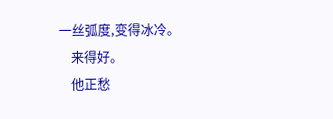一丝弧度,变得冰冷。
    来得好。
    他正愁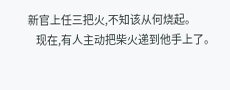新官上任三把火,不知该从何烧起。
    现在,有人主动把柴火递到他手上了。